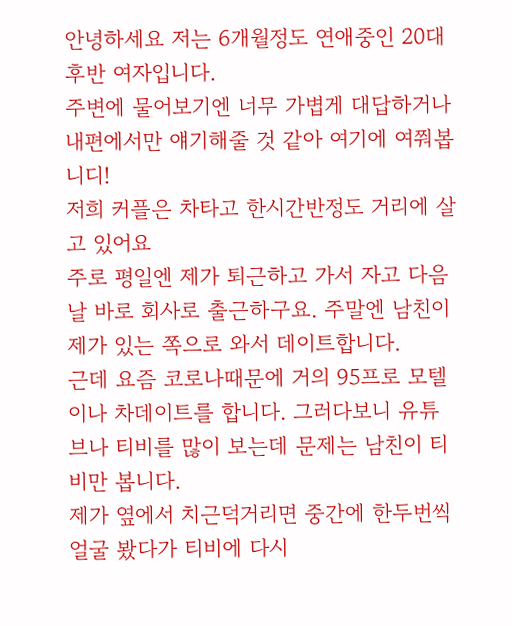안녕하세요 저는 6개월정도 연애중인 20대 후반 여자입니다.
주변에 물어보기엔 너무 가볍게 대답하거나 내편에서만 얘기해줄 것 같아 여기에 여쭤봅니디!
저희 커플은 차타고 한시간반정도 거리에 살고 있어요
주로 평일엔 제가 퇴근하고 가서 자고 다음날 바로 회사로 출근하구요. 주말엔 남친이 제가 있는 쪽으로 와서 데이트합니다.
근데 요즘 코로나때문에 거의 95프로 모텔이나 차데이트를 합니다. 그러다보니 유튜브나 티비를 많이 보는데 문제는 남친이 티비만 봅니다.
제가 옆에서 치근덕거리면 중간에 한두번씩 얼굴 봤다가 티비에 다시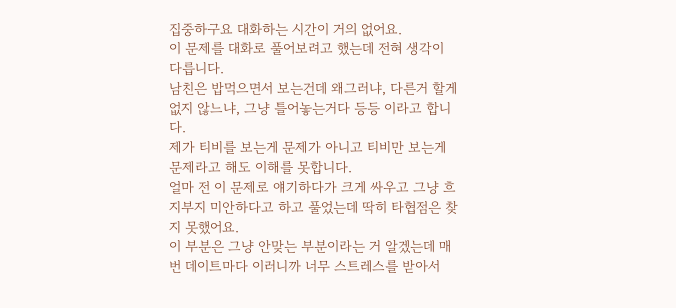집중하구요 대화하는 시간이 거의 없어요.
이 문제를 대화로 풀어보려고 했는데 전혀 생각이 다릅니다.
남친은 밥먹으면서 보는건데 왜그러냐, 다른거 할게 없지 않느냐, 그냥 틀어놓는거다 등등 이라고 합니다.
제가 티비를 보는게 문제가 아니고 티비만 보는게 문제라고 해도 이해를 못합니다.
얼마 전 이 문제로 얘기하다가 크게 싸우고 그냥 흐지부지 미안하다고 하고 풀었는데 딱히 타협점은 찾지 못했어요.
이 부분은 그냥 안맞는 부분이라는 거 알겠는데 매번 데이트마다 이러니까 너무 스트레스를 받아서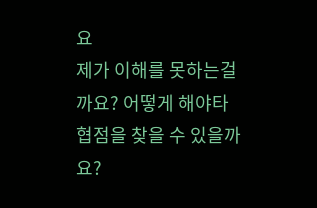요
제가 이해를 못하는걸까요? 어떻게 해야타협점을 찾을 수 있을까요?